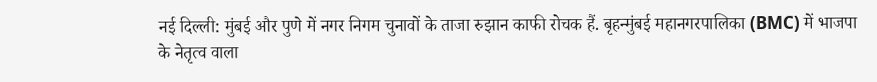नई दिल्ली: मुंबई और पुणे में नगर निगम चुनावों के ताजा रुझान काफी रोचक हैं. बृहन्मुंबई महानगरपालिका (BMC) में भाजपा के नेतृत्व वाला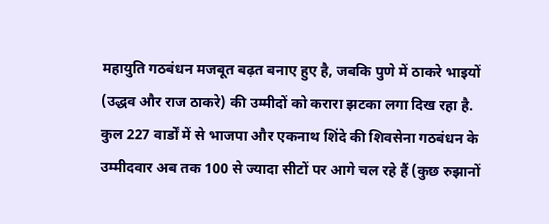महायुति गठबंधन मजबूत बढ़त बनाए हुए है, जबकि पुणे में ठाकरे भाइयों (उद्धव और राज ठाकरे) की उम्मीदों को करारा झटका लगा दिख रहा है. कुल 227 वार्डों में से भाजपा और एकनाथ शिंदे की शिवसेना गठबंधन के उम्मीदवार अब तक 100 से ज्यादा सीटों पर आगे चल रहे हैं (कुछ रुझानों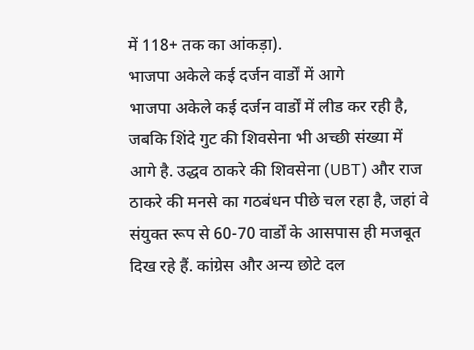में 118+ तक का आंकड़ा).
भाजपा अकेले कई दर्जन वार्डों में आगे
भाजपा अकेले कई दर्जन वार्डों में लीड कर रही है, जबकि शिंदे गुट की शिवसेना भी अच्छी संख्या में आगे है. उद्धव ठाकरे की शिवसेना (UBT) और राज ठाकरे की मनसे का गठबंधन पीछे चल रहा है, जहां वे संयुक्त रूप से 60-70 वार्डों के आसपास ही मजबूत दिख रहे हैं. कांग्रेस और अन्य छोटे दल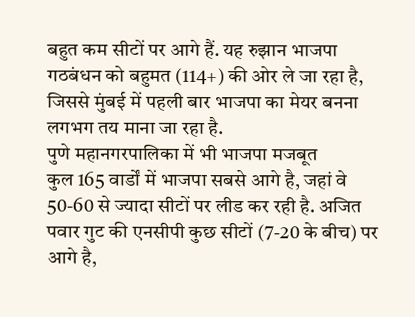बहुत कम सीटों पर आगे हैं. यह रुझान भाजपा गठबंधन को बहुमत (114+) की ओर ले जा रहा है, जिससे मुंबई में पहली बार भाजपा का मेयर बनना लगभग तय माना जा रहा है.
पुणे महानगरपालिका में भी भाजपा मजबूत
कुल 165 वार्डों में भाजपा सबसे आगे है, जहां वे 50-60 से ज्यादा सीटों पर लीड कर रही है. अजित पवार गुट की एनसीपी कुछ सीटों (7-20 के बीच) पर आगे है,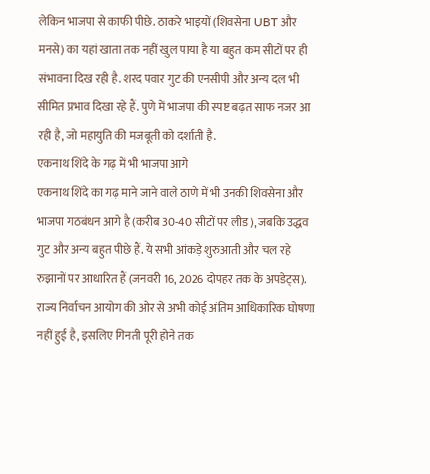लेकिन भाजपा से काफी पीछे. ठाकरे भाइयों (शिवसेना UBT और मनसे) का यहां खाता तक नहीं खुल पाया है या बहुत कम सीटों पर ही संभावना दिख रही है. शरद पवार गुट की एनसीपी और अन्य दल भी सीमित प्रभाव दिखा रहे हैं. पुणे में भाजपा की स्पष्ट बढ़त साफ नजर आ रही है, जो महायुति की मजबूती को दर्शाती है.
एकनाथ शिंदे के गढ़ में भी भाजपा आगे
एकनाथ शिंदे का गढ़ माने जाने वाले ठाणे में भी उनकी शिवसेना और भाजपा गठबंधन आगे है (करीब 30-40 सीटों पर लीड), जबकि उद्धव गुट और अन्य बहुत पीछे हैं. ये सभी आंकड़े शुरुआती और चल रहे रुझानों पर आधारित हैं (जनवरी 16, 2026 दोपहर तक के अपडेट्स). राज्य निर्वाचन आयोग की ओर से अभी कोई अंतिम आधिकारिक घोषणा नहीं हुई है, इसलिए गिनती पूरी होने तक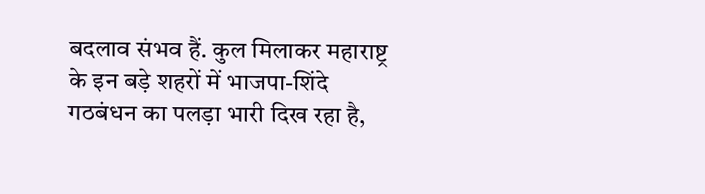बदलाव संभव हैं. कुल मिलाकर महाराष्ट्र के इन बड़े शहरों में भाजपा-शिंदे गठबंधन का पलड़ा भारी दिख रहा है,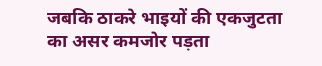जबकि ठाकरे भाइयों की एकजुटता का असर कमजोर पड़ता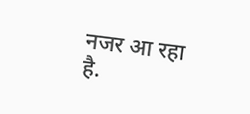नजर आ रहा है.